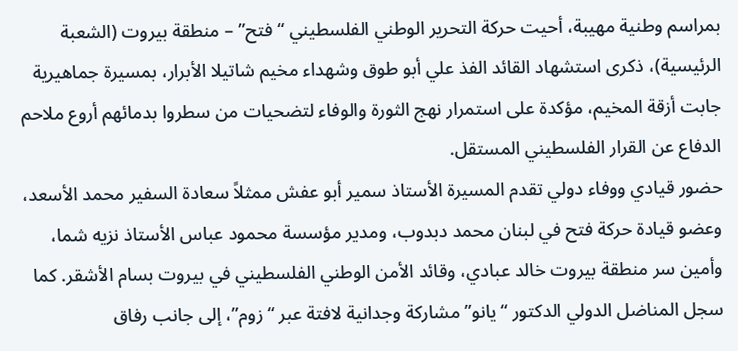بمراسم وطنية مهيبة، أحيت حركة التحرير الوطني الفلسطيني “فتح” – منطقة بيروت (الشعبة الرئيسية)، ذكرى استشهاد القائد الفذ علي أبو طوق وشهداء مخيم شاتيلا الأبرار، بمسيرة جماهيرية جابت أزقة المخيم، مؤكدة على استمرار نهج الثورة والوفاء لتضحيات من سطروا بدمائهم أروع ملاحم الدفاع عن القرار الفلسطيني المستقل.
حضور قيادي ووفاء دولي تقدم المسيرة الأستاذ سمير أبو عفش ممثلاً سعادة السفير محمد الأسعد، وعضو قيادة حركة فتح في لبنان محمد دبدوب، ومدير مؤسسة محمود عباس الأستاذ نزيه شما، وأمين سر منطقة بيروت خالد عبادي، وقائد الأمن الوطني الفلسطيني في بيروت بسام الأشقر. كما سجل المناضل الدولي الدكتور “يانو” مشاركة وجدانية لافتة عبر “زوم”، إلى جانب رفاق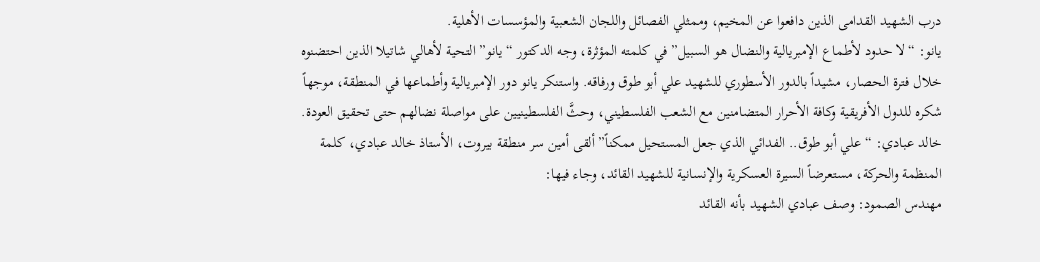درب الشهيد القدامى الذين دافعوا عن المخيم، وممثلي الفصائل واللجان الشعبية والمؤسسات الأهلية.
يانو: “لا حدود لأطماع الإمبريالية والنضال هو السبيل” في كلمته المؤثرة، وجه الدكتور “يانو” التحية لأهالي شاتيلا الذين احتضنوه خلال فترة الحصار، مشيداً بالدور الأسطوري للشهيد علي أبو طوق ورفاقه. واستنكر يانو دور الإمبريالية وأطماعها في المنطقة، موجهاً شكره للدول الأفريقية وكافة الأحرار المتضامنين مع الشعب الفلسطيني، وحثَّ الفلسطينيين على مواصلة نضالهم حتى تحقيق العودة.
خالد عبادي: “علي أبو طوق.. الفدائي الذي جعل المستحيل ممكناً” ألقى أمين سر منطقة بيروت، الأستاذ خالد عبادي، كلمة المنظمة والحركة، مستعرضاً السيرة العسكرية والإنسانية للشهيد القائد، وجاء فيها:
مهندس الصمود: وصف عبادي الشهيد بأنه القائد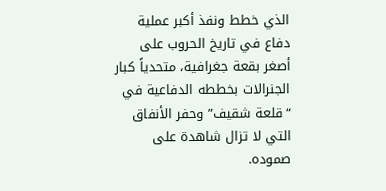الذي خطط ونفذ أكبر عملية دفاع في تاريخ الحروب على أصغر بقعة جغرافية، متحدياً كبار الجنرالات بخططه الدفاعية في “قلعة شقيف” وحفر الأنفاق التي لا تزال شاهدة على صموده.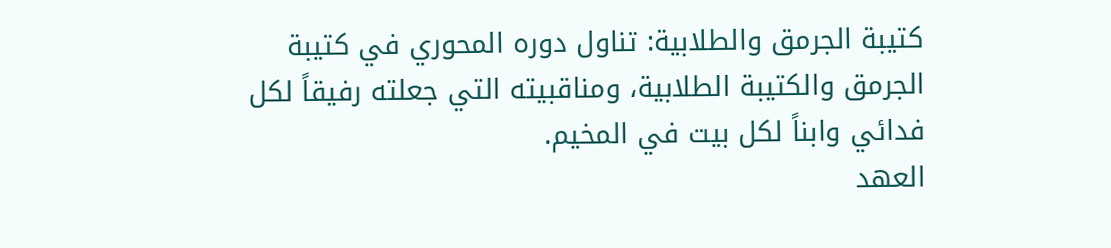كتيبة الجرمق والطلابية: تناول دوره المحوري في كتيبة الجرمق والكتيبة الطلابية، ومناقبيته التي جعلته رفيقاً لكل فدائي وابناً لكل بيت في المخيم.
العهد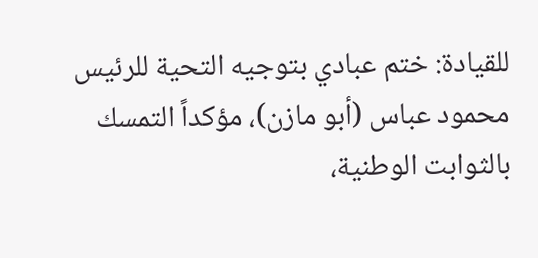للقيادة: ختم عبادي بتوجيه التحية للرئيس محمود عباس (أبو مازن)، مؤكداً التمسك بالثوابت الوطنية،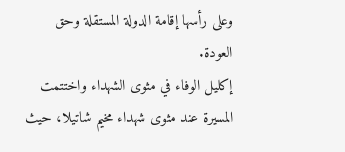وعلى رأسها إقامة الدولة المستقلة وحق العودة.
إكليل الوفاء في مثوى الشهداء واختتمت المسيرة عند مثوى شهداء مخيم شاتيلا، حيث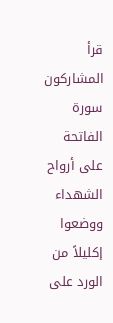قرأ المشاركون سورة الفاتحة على أرواح الشهداء ووضعوا إكليلاً من الورد على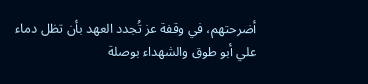أضرحتهم، في وقفة عز تُجدد العهد بأن تظل دماء علي أبو طوق والشهداء بوصلة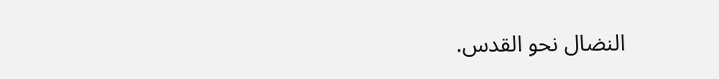النضال نحو القدس.